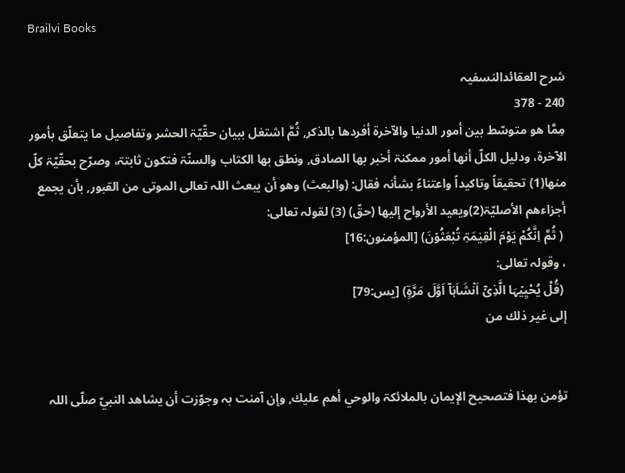Brailvi Books

شرح العقائدالنسفیہ
240 - 378
مِمَّا ھو متوسّط بين أمور الدنيا والآخرۃ أفردھا بالذكر, ثُمَّ اشتغل ببيان حقّيّۃ الحشر وتفاصيل ما يتعلّق بأمور الآخرۃ، ودليل الكلّ أنھا أمور ممكنۃ أخبر بھا الصادق, ونطق بھا الكتاب والسنّۃ فتكون ثابتۃ، وصرّح بحقّيّۃ كلّ منھا(1) تحقيقاً وتاكيداً واعتناءً بشأنہ فقال: (والبعث) وھو أن يبعث اللہ تعالی الموتی من القبور, بأن يجمع أجزاءھم الأصليّۃ(2)ويعيد الأرواح إليھا (حقّ) (3) لقولہ تعالی:
 ( ثُمَّ اِنَّکُمْ یَوْمَ الْقِیٰمَۃِ تُبْعَثُوۡنَ) [المؤمنون:16]
، وقولہ تعالی:
 (قُلْ یُحْیِیۡہَا الَّذِیۡۤ اَنۡشَاَہَاۤ اَوَّلَ مَرَّۃٍ) [يس:79]
إلی غير ذلك من


تؤمن بھذا فتصحيح الإيمان بالملائكۃ والوحي أھم عليك, وإن آمنت بہ وجوّزت أن يشاھد النبيّ صلّی اللہ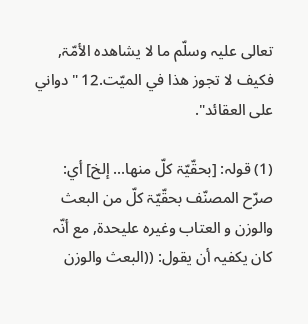تعالی عليہ وسلّم ما لا يشاھدہ الأمّۃ, فكيف لا تجوز ھذا في الميّت.12 "دواني علی العقائد".

(1) قولہ: [بحقّيّۃ كلّ منھا... إلخ] أي: صرّح المصنّف بحقّيّۃ كلّ من البعث والوزن و العتاب وغيرہ عليحدۃ, مع أنّہ كان يكفيہ أن يقول: ((البعث والوزن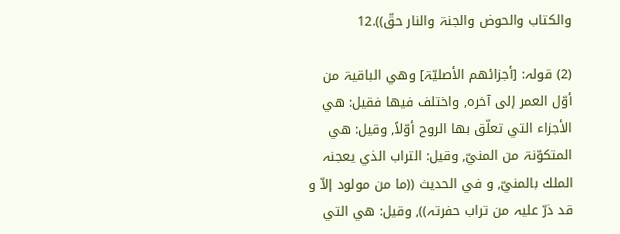والكتاب والحوض والجنۃ والنار حقّ)).12

(2) قولہ: [أجزائھم الأصليّۃ] وھي الباقيۃ من أوّل العمر إلی آخرہ, واختلف فيھا فقيل: ھي الأجزاء التي تعلّق بھا الروح أوّلاً, وقيل: ھي المتكوّنۃ من المنيّ, وقيل: التراب الذي يعجنہ الملك بالمنيّ, و في الحديث ((ما من مولود إلاّ و قد ذرّ عليہ من تراب حفرتہ)), وقيل: ھي التي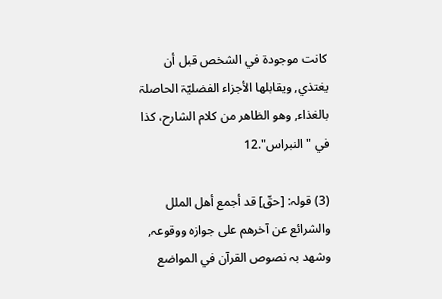كانت موجودۃ في الشخص قبل أن يغتذي, ويقابلھا الأجزاء الفضليّۃ الحاصلۃ بالغذاء, وھو الظاھر من كلام الشارح، كذا في "النبراس".12

(3) قولہ: [حقّ] قد أجمع أھل الملل والشرائع عن آخرھم علی جوازہ ووقوعہ, وشھد بہ نصوص القرآن في المواضع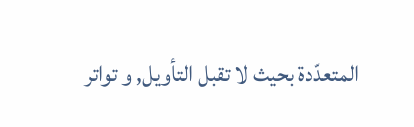المتعدّدۃ بحيث لا تقبل التأويل, و تواتر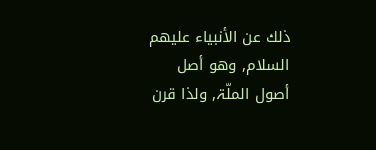ذلك عن الأنبياء عليھم السلام, وھو أصل أصول الملّۃ, ولذا قرن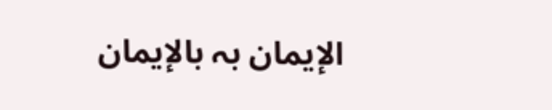الإيمان بہ بالإيمان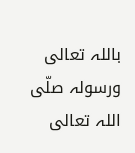باللہ تعالی ورسولہ صلّی اللہ تعالی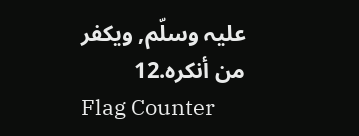عليہ وسلّم, ويكفر من أنكرہ.12
Flag Counter